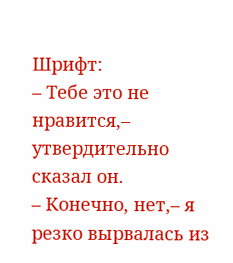Шрифт:
– Тебе это не нравится,– утвердительно сказал он.
– Конечно, нет,– я резко вырвалась из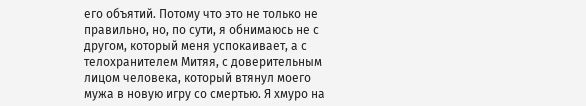его объятий. Потому что это не только не правильно, но, по сути, я обнимаюсь не с другом, который меня успокаивает, а с телохранителем Митяя, с доверительным лицом человека, который втянул моего мужа в новую игру со смертью. Я хмуро на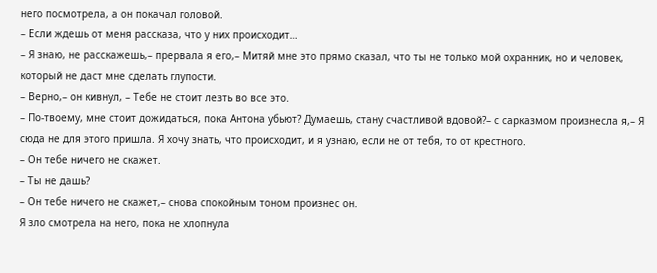него посмотрела, а он покачал головой.
– Если ждешь от меня рассказа, что у них происходит…
– Я знаю, не расскажешь,– прервала я его,– Митяй мне это прямо сказал, что ты не только мой охранник, но и человек, который не даст мне сделать глупости.
– Верно,– он кивнул, – Тебе не стоит лезть во все это.
– По-твоему, мне стоит дожидаться, пока Антона убьют? Думаешь, стану счастливой вдовой?– с сарказмом произнесла я,– Я сюда не для этого пришла. Я хочу знать, что происходит, и я узнаю, если не от тебя, то от крестного.
– Он тебе ничего не скажет.
– Ты не дашь?
– Он тебе ничего не скажет,– снова спокойным тоном произнес он.
Я зло смотрела на него, пока не хлопнула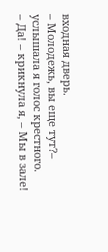входная дверь.
– Молодежь, вы еще тут?– услышала я голос крестного.
– Да! – крикнула я, – Мы в зале!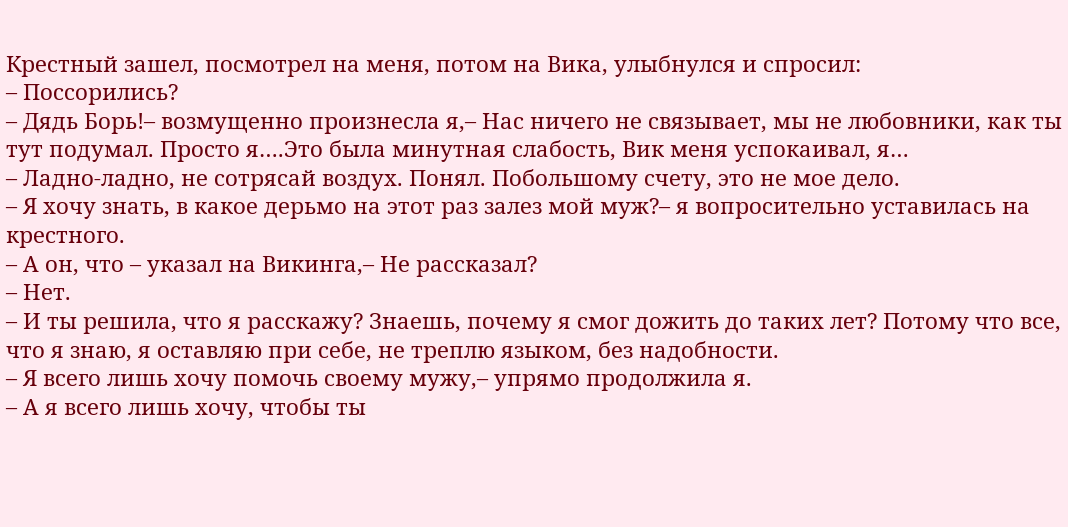Крестный зашел, посмотрел на меня, потом на Вика, улыбнулся и спросил:
– Поссорились?
– Дядь Борь!– возмущенно произнесла я,– Нас ничего не связывает, мы не любовники, как ты тут подумал. Просто я….Это была минутная слабость, Вик меня успокаивал, я…
– Ладно-ладно, не сотрясай воздух. Понял. Побольшому счету, это не мое дело.
– Я хочу знать, в какое дерьмо на этот раз залез мой муж?– я вопросительно уставилась на крестного.
– А он, что – указал на Викинга,– Не рассказал?
– Нет.
– И ты решила, что я расскажу? Знаешь, почему я смог дожить до таких лет? Потому что все, что я знаю, я оставляю при себе, не треплю языком, без надобности.
– Я всего лишь хочу помочь своему мужу,– упрямо продолжила я.
– А я всего лишь хочу, чтобы ты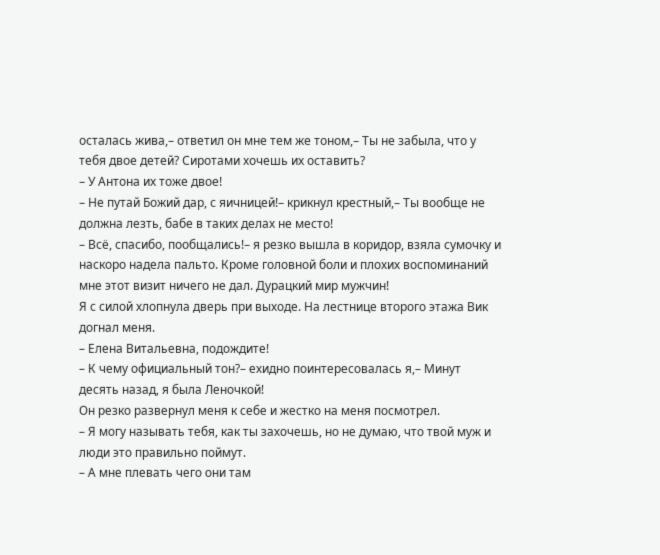осталась жива,– ответил он мне тем же тоном,– Ты не забыла, что у тебя двое детей? Сиротами хочешь их оставить?
– У Антона их тоже двое!
– Не путай Божий дар, с яичницей!– крикнул крестный,– Ты вообще не должна лезть, бабе в таких делах не место!
– Всё, спасибо, пообщались!– я резко вышла в коридор, взяла сумочку и наскоро надела пальто. Кроме головной боли и плохих воспоминаний мне этот визит ничего не дал. Дурацкий мир мужчин!
Я с силой хлопнула дверь при выходе. На лестнице второго этажа Вик догнал меня.
– Елена Витальевна, подождите!
– К чему официальный тон?– ехидно поинтересовалась я,– Минут десять назад, я была Леночкой!
Он резко развернул меня к себе и жестко на меня посмотрел.
– Я могу называть тебя, как ты захочешь, но не думаю, что твой муж и люди это правильно поймут.
– А мне плевать чего они там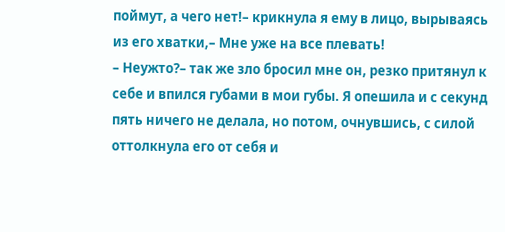поймут, а чего нет!– крикнула я ему в лицо, вырываясь из его хватки,– Мне уже на все плевать!
– Неужто?– так же зло бросил мне он, резко притянул к себе и впился губами в мои губы. Я опешила и с секунд пять ничего не делала, но потом, очнувшись, с силой оттолкнула его от себя и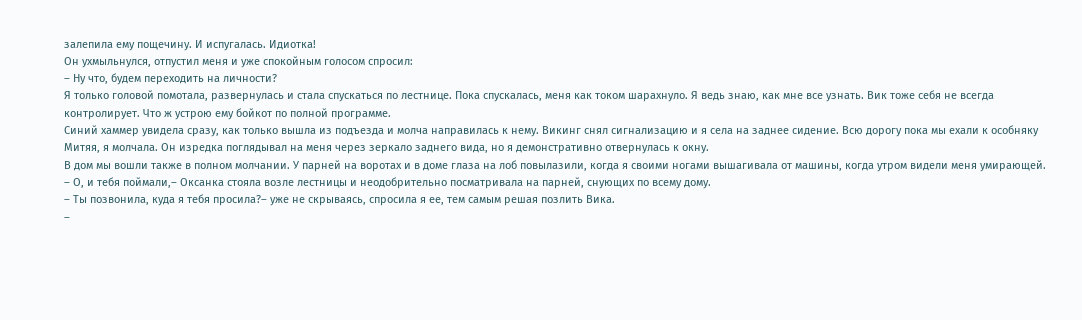залепила ему пощечину. И испугалась. Идиотка!
Он ухмыльнулся, отпустил меня и уже спокойным голосом спросил:
– Ну что, будем переходить на личности?
Я только головой помотала, развернулась и стала спускаться по лестнице. Пока спускалась, меня как током шарахнуло. Я ведь знаю, как мне все узнать. Вик тоже себя не всегда контролирует. Что ж устрою ему бойкот по полной программе.
Синий хаммер увидела сразу, как только вышла из подъезда и молча направилась к нему. Викинг снял сигнализацию и я села на заднее сидение. Всю дорогу пока мы ехали к особняку Митяя, я молчала. Он изредка поглядывал на меня через зеркало заднего вида, но я демонстративно отвернулась к окну.
В дом мы вошли также в полном молчании. У парней на воротах и в доме глаза на лоб повылазили, когда я своими ногами вышагивала от машины, когда утром видели меня умирающей.
– О, и тебя поймали,– Оксанка стояла возле лестницы и неодобрительно посматривала на парней, снующих по всему дому.
– Ты позвонила, куда я тебя просила?– уже не скрываясь, спросила я ее, тем самым решая позлить Вика.
–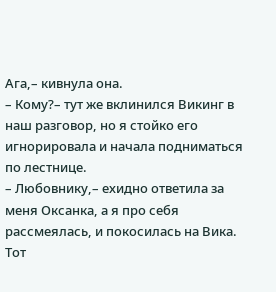Ага,– кивнула она.
– Кому?– тут же вклинился Викинг в наш разговор, но я стойко его игнорировала и начала подниматься по лестнице.
– Любовнику,– ехидно ответила за меня Оксанка, а я про себя рассмеялась, и покосилась на Вика. Тот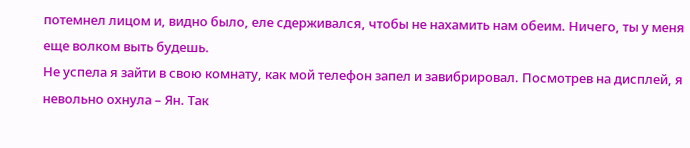потемнел лицом и, видно было, еле сдерживался, чтобы не нахамить нам обеим. Ничего, ты у меня еще волком выть будешь.
Не успела я зайти в свою комнату, как мой телефон запел и завибрировал. Посмотрев на дисплей, я невольно охнула – Ян. Так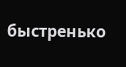быстренько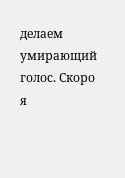делаем умирающий голос. Скоро я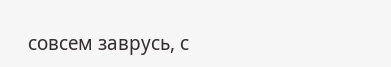совсем заврусь, с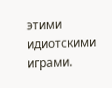этими идиотскими играми.